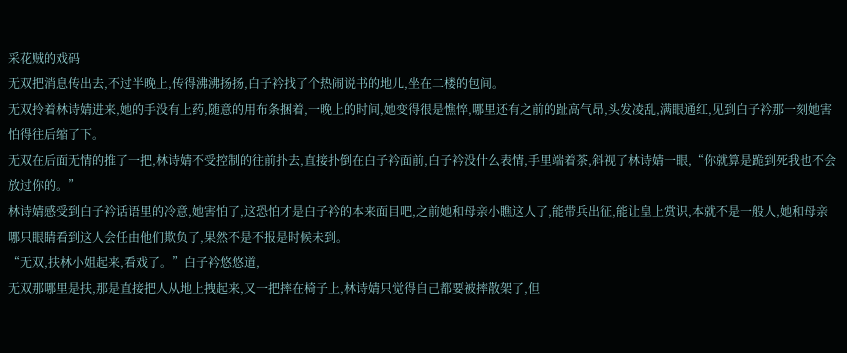采花贼的戏码
无双把消息传出去,不过半晚上,传得沸沸扬扬,白子衿找了个热闹说书的地儿,坐在二楼的包间。
无双拎着林诗婧进来,她的手没有上药,随意的用布条捆着,一晚上的时间,她变得很是憔悴,哪里还有之前的趾高气昂,头发凌乱,满眼通红,见到白子衿那一刻她害怕得往后缩了下。
无双在后面无情的推了一把,林诗婧不受控制的往前扑去,直接扑倒在白子衿面前,白子衿没什么表情,手里端着茶,斜视了林诗婧一眼,“你就算是跪到死我也不会放过你的。”
林诗婧感受到白子衿话语里的冷意,她害怕了,这恐怕才是白子衿的本来面目吧,之前她和母亲小瞧这人了,能带兵出征,能让皇上赏识,本就不是一般人,她和母亲哪只眼睛看到这人会任由他们欺负了,果然不是不报是时候未到。
“无双,扶林小姐起来,看戏了。”白子衿悠悠道,
无双那哪里是扶,那是直接把人从地上拽起来,又一把摔在椅子上,林诗婧只觉得自己都要被摔散架了,但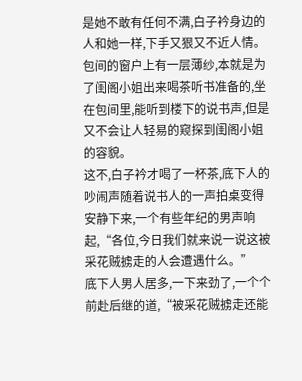是她不敢有任何不满,白子衿身边的人和她一样,下手又狠又不近人情。
包间的窗户上有一层薄纱,本就是为了闺阁小姐出来喝茶听书准备的,坐在包间里,能听到楼下的说书声,但是又不会让人轻易的窥探到闺阁小姐的容貌。
这不,白子衿才喝了一杯茶,底下人的吵闹声随着说书人的一声拍桌变得安静下来,一个有些年纪的男声响起,“各位,今日我们就来说一说这被采花贼掳走的人会遭遇什么。”
底下人男人居多,一下来劲了,一个个前赴后继的道,“被采花贼掳走还能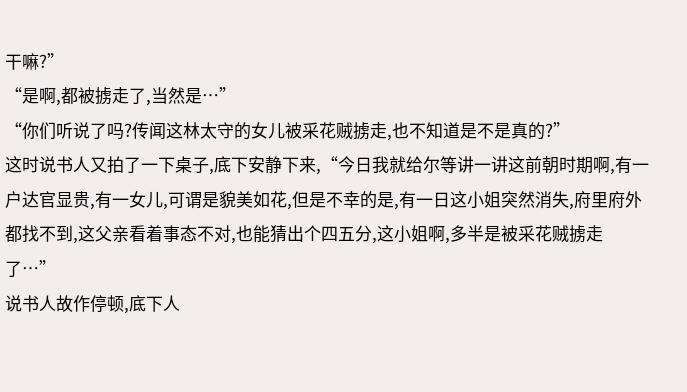干嘛?”
“是啊,都被掳走了,当然是…”
“你们听说了吗?传闻这林太守的女儿被采花贼掳走,也不知道是不是真的?”
这时说书人又拍了一下桌子,底下安静下来,“今日我就给尔等讲一讲这前朝时期啊,有一户达官显贵,有一女儿,可谓是貌美如花,但是不幸的是,有一日这小姐突然消失,府里府外都找不到,这父亲看着事态不对,也能猜出个四五分,这小姐啊,多半是被采花贼掳走了…”
说书人故作停顿,底下人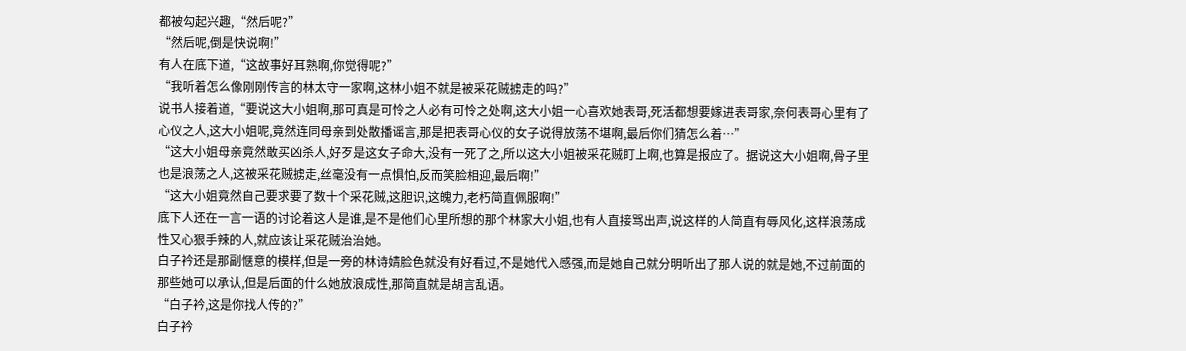都被勾起兴趣,“然后呢?”
“然后呢,倒是快说啊!”
有人在底下道,“这故事好耳熟啊,你觉得呢?”
“我听着怎么像刚刚传言的林太守一家啊,这林小姐不就是被采花贼掳走的吗?”
说书人接着道,“要说这大小姐啊,那可真是可怜之人必有可怜之处啊,这大小姐一心喜欢她表哥,死活都想要嫁进表哥家,奈何表哥心里有了心仪之人,这大小姐呢,竟然连同母亲到处散播谣言,那是把表哥心仪的女子说得放荡不堪啊,最后你们猜怎么着…”
“这大小姐母亲竟然敢买凶杀人,好歹是这女子命大,没有一死了之,所以这大小姐被采花贼盯上啊,也算是报应了。据说这大小姐啊,骨子里也是浪荡之人,这被采花贼掳走,丝毫没有一点惧怕,反而笑脸相迎,最后啊!”
“这大小姐竟然自己要求要了数十个采花贼,这胆识,这魄力,老朽简直佩服啊!”
底下人还在一言一语的讨论着这人是谁,是不是他们心里所想的那个林家大小姐,也有人直接骂出声,说这样的人简直有辱风化,这样浪荡成性又心狠手辣的人,就应该让采花贼治治她。
白子衿还是那副惬意的模样,但是一旁的林诗婧脸色就没有好看过,不是她代入感强,而是她自己就分明听出了那人说的就是她,不过前面的那些她可以承认,但是后面的什么她放浪成性,那简直就是胡言乱语。
“白子衿,这是你找人传的?”
白子衿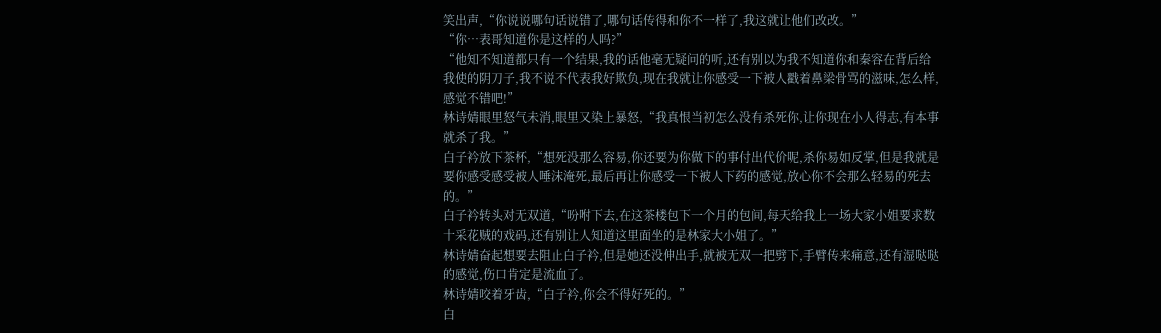笑出声,“你说说哪句话说错了,哪句话传得和你不一样了,我这就让他们改改。”
“你…表哥知道你是这样的人吗?”
“他知不知道都只有一个结果,我的话他毫无疑问的听,还有别以为我不知道你和秦容在背后给我使的阴刀子,我不说不代表我好欺负,现在我就让你感受一下被人戳着鼻梁骨骂的滋味,怎么样,感觉不错吧!”
林诗婧眼里怒气未消,眼里又染上暴怒,“我真恨当初怎么没有杀死你,让你现在小人得志,有本事就杀了我。”
白子衿放下茶杯,“想死没那么容易,你还要为你做下的事付出代价呢,杀你易如反掌,但是我就是要你感受感受被人唾沫淹死,最后再让你感受一下被人下药的感觉,放心你不会那么轻易的死去的。”
白子衿转头对无双道,“吩咐下去,在这茶楼包下一个月的包间,每天给我上一场大家小姐要求数十采花贼的戏码,还有别让人知道这里面坐的是林家大小姐了。”
林诗婧奋起想要去阻止白子衿,但是她还没伸出手,就被无双一把劈下,手臂传来痛意,还有湿哒哒的感觉,伤口肯定是流血了。
林诗婧咬着牙齿,“白子衿,你会不得好死的。”
白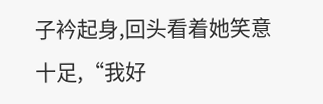子衿起身,回头看着她笑意十足,“我好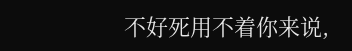不好死用不着你来说,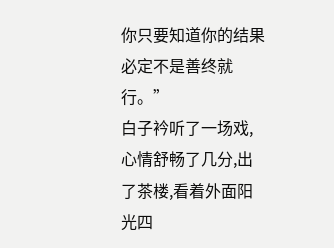你只要知道你的结果必定不是善终就行。”
白子衿听了一场戏,心情舒畅了几分,出了茶楼,看着外面阳光四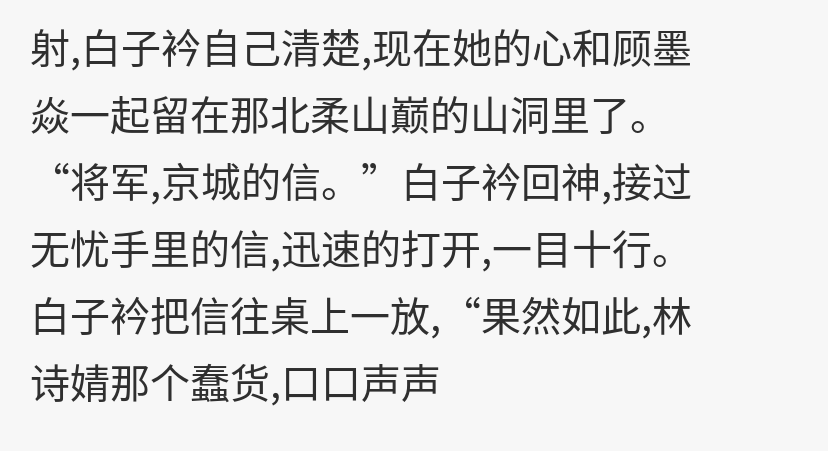射,白子衿自己清楚,现在她的心和顾墨焱一起留在那北柔山巅的山洞里了。
“将军,京城的信。”白子衿回神,接过无忧手里的信,迅速的打开,一目十行。
白子衿把信往桌上一放,“果然如此,林诗婧那个蠢货,口口声声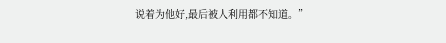说着为他好,最后被人利用都不知道。”